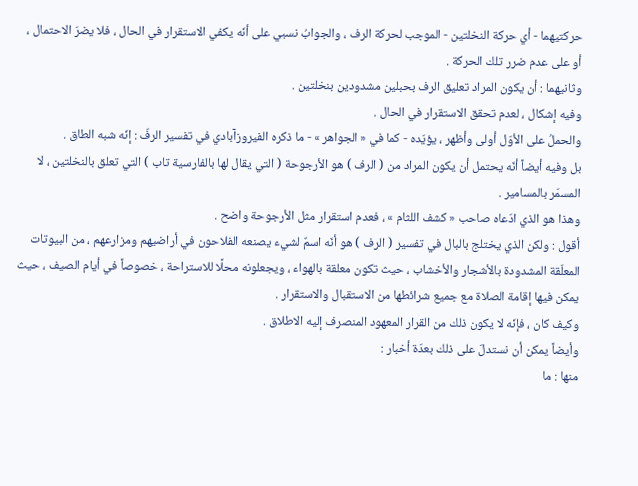حركتيهما - أي حركة النخلتين - الموجب لحركة الرف ، والجوابُ نسبي على أنّه يكفي الاستقرار في الحال ، فلا يضرّ الاحتمال ، أو على عدم ضرر تلك الحركة .
وثانيهما : أن يكون المراد تعليق الرف بحبلين مشدودين بنخلتين .
وفيه إشكال ، لعدم تحقق الاستقرار في الحال .
والحملُ على الأوّل أولى وأظهر ، يؤيّده - كما في « الجواهر » - ما ذكره الفيروزآبادي في تفسير الرفّ : إنّه شبه الطاق .
بل وفيه أيضاً أنّه يحتمل أن يكون المراد من ( الرف ) هو الأرجوحة ( التي يقال لها بالفارسية تاب ) التي تعلق بالنخلتين ، لا المسمّر بالمسامير .
وهذا هو الذي ادّعاه صاحب « كشف اللثام » ، فعدم استقرار مثل الأرجوحة واضح .
أقول : ولكن الذي يختلج بالبال في تفسير ( الرف ) هو أنّه اسمٌ لشيء يصنعه الفلاحون في أراضيهم ومزارعهم ، من البيوتات المعلّقة المشدودة بالأشجار والأخشاب ، حيث تكون معلقة بالهواء ، ويجعلونه محلًا للاستراحة ، خصوصاً في أيام الصيف ، حيث يمكن فيها إقامة الصلاة مع جميع شرائطها من الاستقبال والاستقرار .
وكيف كان ، فإنّه لا يكون ذلك من القرار المعهود المنصرف إليه الاطلاق .
وأيضاً يمكن أن نستدلّ على ذلك بعدّة أخبار :
منها : ما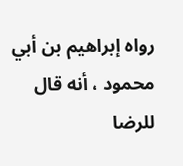رواه إبراهيم بن أبي محمود ، أنه قال للرضا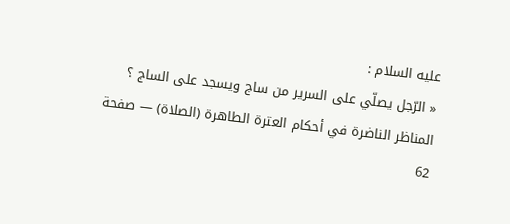عليه السلام :
« الرّجل يصلّي على السرير من ساج ويسجد على الساج ؟
المناظر الناضرة في أحكام العترة الطاهرة (الصلاة) — صفحة 62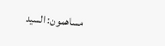مساهمون: السيد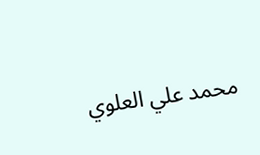محمد علي العلوي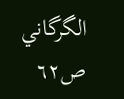الگرگاني
ص٦٢